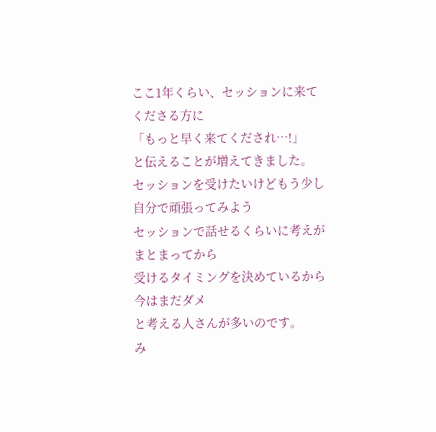ここ1年くらい、セッションに来てくださる方に
「もっと早く来てくだされ…!」
と伝えることが増えてきました。
セッションを受けたいけどもう少し自分で頑張ってみよう
セッションで話せるくらいに考えがまとまってから
受けるタイミングを決めているから今はまだダメ
と考える人さんが多いのです。
み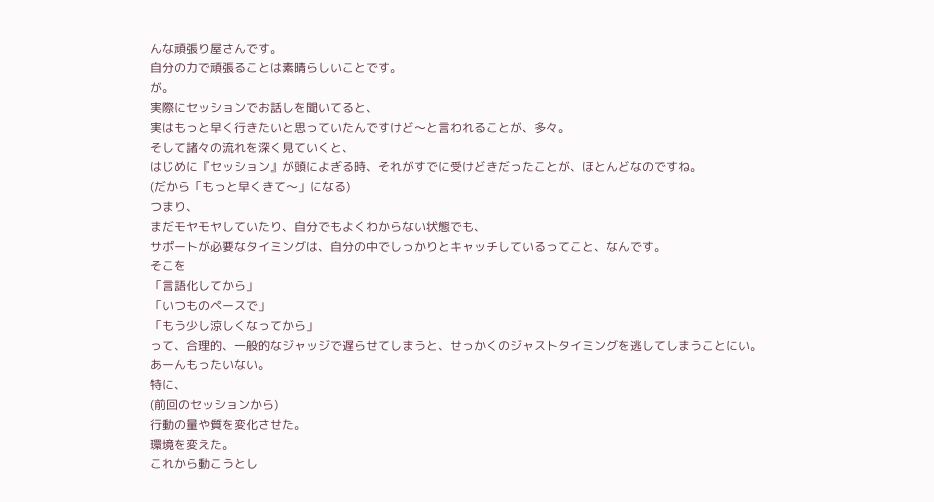んな頑張り屋さんです。
自分の力で頑張ることは素晴らしいことです。
が。
実際にセッションでお話しを聞いてると、
実はもっと早く行きたいと思っていたんですけど〜と言われることが、多々。
そして諸々の流れを深く見ていくと、
はじめに『セッション』が頭によぎる時、それがすでに受けどきだったことが、ほとんどなのですね。
(だから「もっと早くきて〜」になる)
つまり、
まだモヤモヤしていたり、自分でもよくわからない状態でも、
サポートが必要なタイミングは、自分の中でしっかりとキャッチしているってこと、なんです。
そこを
「言語化してから」
「いつものペースで」
「もう少し涼しくなってから」
って、合理的、一般的なジャッジで遅らせてしまうと、せっかくのジャストタイミングを逃してしまうことにい。
あーんもったいない。
特に、
(前回のセッションから)
行動の量や質を変化させた。
環境を変えた。
これから動こうとし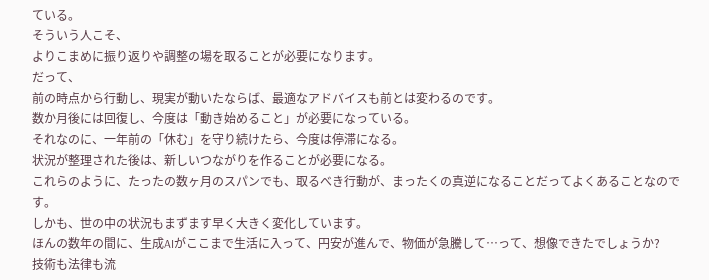ている。
そういう人こそ、
よりこまめに振り返りや調整の場を取ることが必要になります。
だって、
前の時点から行動し、現実が動いたならば、最適なアドバイスも前とは変わるのです。
数か月後には回復し、今度は「動き始めること」が必要になっている。
それなのに、一年前の「休む」を守り続けたら、今度は停滞になる。
状況が整理された後は、新しいつながりを作ることが必要になる。
これらのように、たったの数ヶ月のスパンでも、取るべき行動が、まったくの真逆になることだってよくあることなのです。
しかも、世の中の状況もまずます早く大きく変化しています。
ほんの数年の間に、生成AIがここまで生活に入って、円安が進んで、物価が急騰して…って、想像できたでしょうか?
技術も法律も流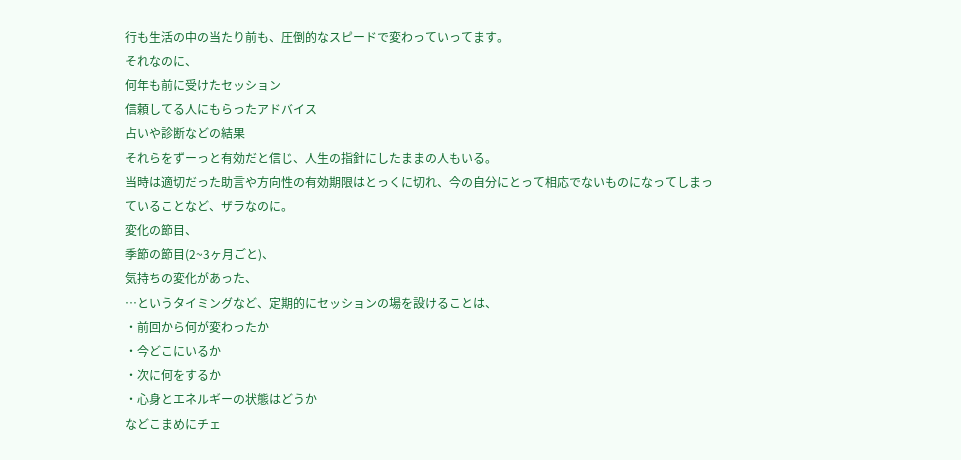行も生活の中の当たり前も、圧倒的なスピードで変わっていってます。
それなのに、
何年も前に受けたセッション
信頼してる人にもらったアドバイス
占いや診断などの結果
それらをずーっと有効だと信じ、人生の指針にしたままの人もいる。
当時は適切だった助言や方向性の有効期限はとっくに切れ、今の自分にとって相応でないものになってしまっていることなど、ザラなのに。
変化の節目、
季節の節目(2~3ヶ月ごと)、
気持ちの変化があった、
…というタイミングなど、定期的にセッションの場を設けることは、
・前回から何が変わったか
・今どこにいるか
・次に何をするか
・心身とエネルギーの状態はどうか
などこまめにチェ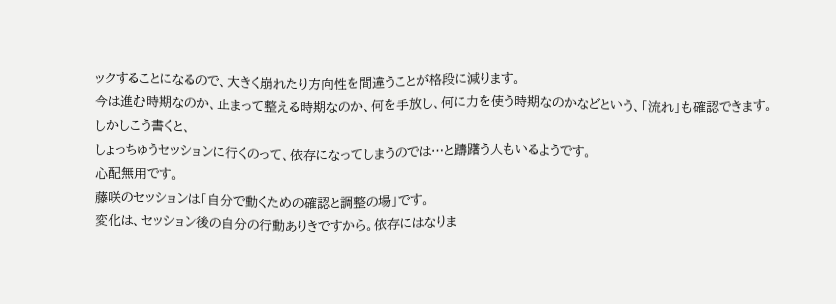ックすることになるので、大きく崩れたり方向性を間違うことが格段に減ります。
今は進む時期なのか、止まって整える時期なのか、何を手放し、何に力を使う時期なのかなどという、「流れ」も確認できます。
しかしこう書くと、
しょっちゅうセッションに行くのって、依存になってしまうのでは…と躊躇う人もいるようです。
心配無用です。
藤咲のセッションは「自分で動くための確認と調整の場」です。
変化は、セッション後の自分の行動ありきですから。依存にはなりま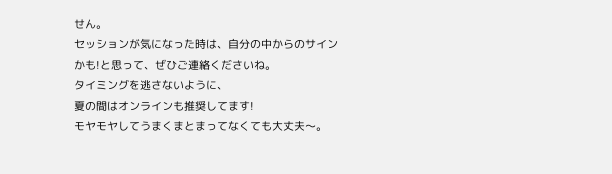せん。
セッションが気になった時は、自分の中からのサインかも!と思って、ぜひご連絡くださいね。
タイミングを逃さないように、
夏の間はオンラインも推奨してます!
モヤモヤしてうまくまとまってなくても大丈夫〜。